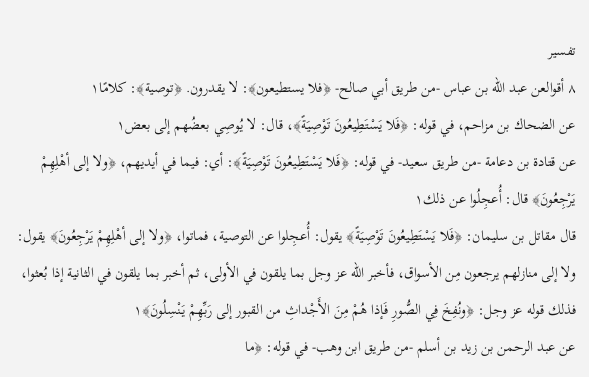تفسير
٨ أقوالعن عبد الله بن عباس -من طريق أبي صالح- ﴿فلا يستطيعون﴾: لا يقدرون. ﴿توصية﴾: كلامًا١
عن الضحاك بن مزاحم، في قوله: ﴿فَلا يَسْتَطِيعُونَ تَوْصِيَةً﴾، قال: لا يُوصِي بعضُهم إلى بعض١
عن قتادة بن دعامة -من طريق سعيد- في قوله: ﴿فَلا يَسْتَطِيعُونَ تَوْصِيَةً﴾: أي: فيما في أيديهم، ﴿ولا إلى أهْلِهِمْ يَرْجِعُونَ﴾ قال: أُعجِلُوا عن ذلك١
قال مقاتل بن سليمان: ﴿فَلا يَسْتَطِيعُونَ تَوْصِيَةً﴾ يقول: أُعجِلوا عن التوصية، فماتوا، ﴿ولا إلى أهْلِهِمْ يَرْجِعُونَ﴾ يقول: ولا إلى منازلهم يرجعون مِن الأسواق، فأخبر الله عز وجل بما يلقون في الأولى، ثم أخبر بما يلقون في الثانية إذا بُعثوا، فذلك قوله عز وجل: ﴿ونُفِخَ فِي الصُّورِ فَإذا هُمْ مِنَ الأَجْداثِ من القبور إلى رَبِّهِمْ يَنْسِلُونَ﴾١
عن عبد الرحمن بن زيد بن أسلم -من طريق ابن وهب- في قوله: ﴿ما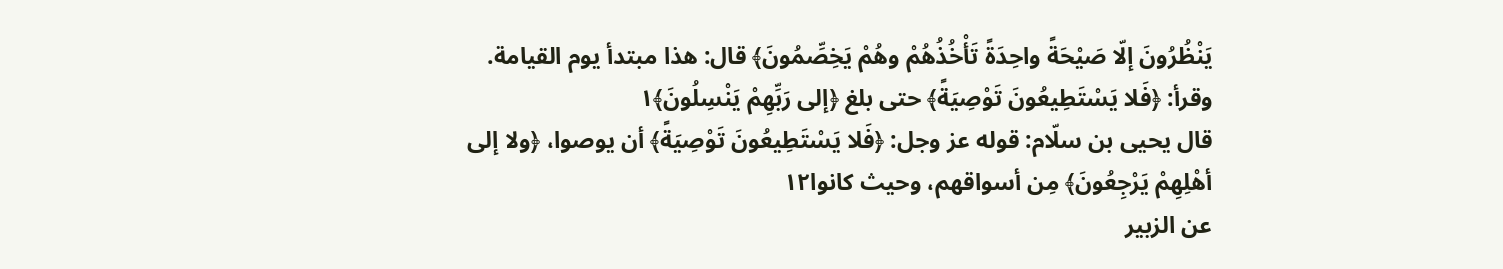يَنْظُرُونَ إلّا صَيْحَةً واحِدَةً تَأْخُذُهُمْ وهُمْ يَخِصِّمُونَ﴾ قال: هذا مبتدأ يوم القيامة. وقرأ: ﴿فَلا يَسْتَطِيعُونَ تَوْصِيَةً﴾ حتى بلغ ﴿إلى رَبِّهِمْ يَنْسِلُونَ﴾١
قال يحيى بن سلّام: قوله عز وجل: ﴿فَلا يَسْتَطِيعُونَ تَوْصِيَةً﴾ أن يوصوا، ﴿ولا إلى أهْلِهِمْ يَرْجِعُونَ﴾ مِن أسواقهم، وحيث كانوا١٢
عن الزبير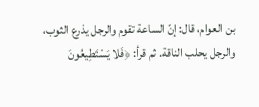بن العوام، قال: إنّ الساعة تقوم والرجل يذرع الثوب، والرجل يحلب الناقة. ثم قرأ: ﴿فَلا يَسْتَطِيعُونَ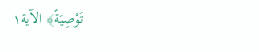تَوْصِيَةً﴾ الآية١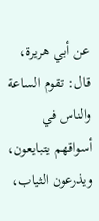عن أبي هريرة، قال: تقوم الساعة والناس في أسواقهم يتبايعون، ويذرعون الثياب،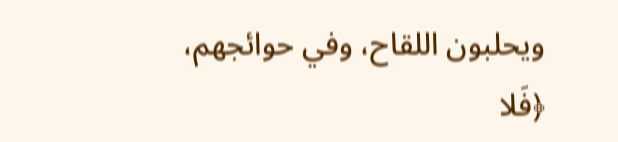ويحلبون اللقاح، وفي حوائجهم، ﴿فَلا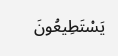يَسْتَطِيعُونَ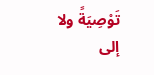تَوْصِيَةً ولا إلى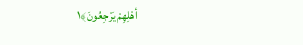أهْلِهِمْ يَرْجِعُونَ﴾١